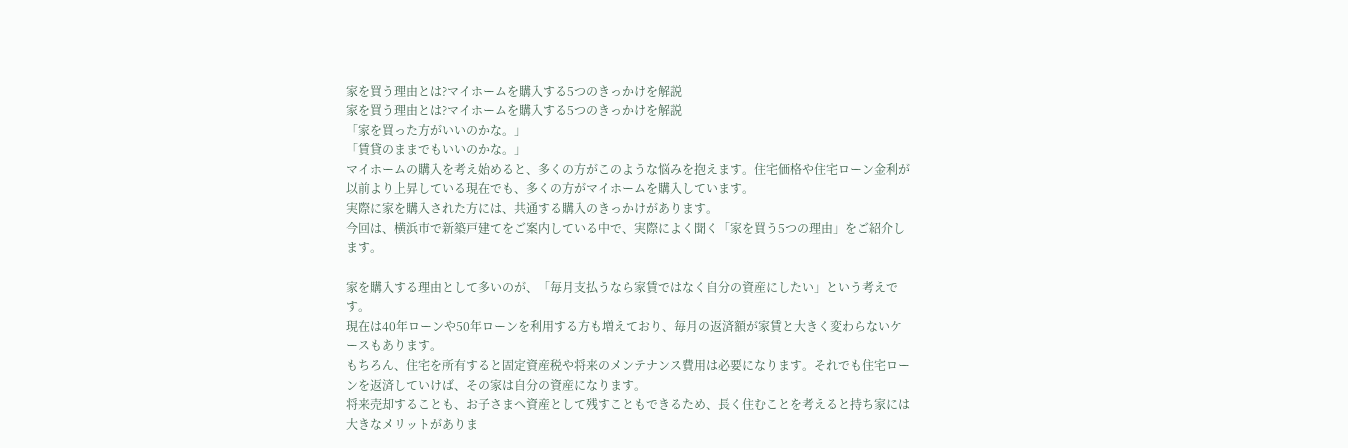家を買う理由とは?マイホームを購入する5つのきっかけを解説
家を買う理由とは?マイホームを購入する5つのきっかけを解説
「家を買った方がいいのかな。」
「賃貸のままでもいいのかな。」
マイホームの購入を考え始めると、多くの方がこのような悩みを抱えます。住宅価格や住宅ローン金利が以前より上昇している現在でも、多くの方がマイホームを購入しています。
実際に家を購入された方には、共通する購入のきっかけがあります。
今回は、横浜市で新築戸建てをご案内している中で、実際によく聞く「家を買う5つの理由」をご紹介します。

家を購入する理由として多いのが、「毎月支払うなら家賃ではなく自分の資産にしたい」という考えです。
現在は40年ローンや50年ローンを利用する方も増えており、毎月の返済額が家賃と大きく変わらないケースもあります。
もちろん、住宅を所有すると固定資産税や将来のメンテナンス費用は必要になります。それでも住宅ローンを返済していけば、その家は自分の資産になります。
将来売却することも、お子さまへ資産として残すこともできるため、長く住むことを考えると持ち家には大きなメリットがありま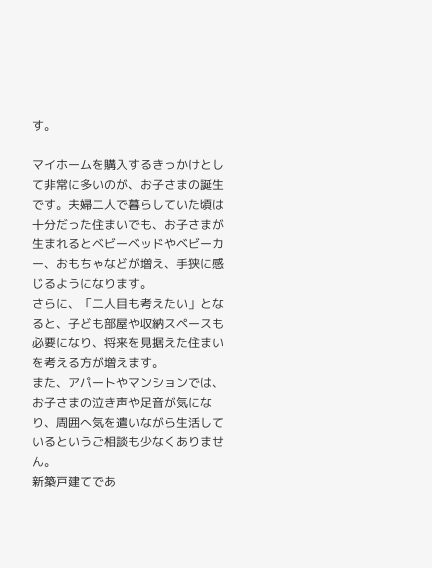す。

マイホームを購入するきっかけとして非常に多いのが、お子さまの誕生です。夫婦二人で暮らしていた頃は十分だった住まいでも、お子さまが生まれるとベビーベッドやベビーカー、おもちゃなどが増え、手狭に感じるようになります。
さらに、「二人目も考えたい」となると、子ども部屋や収納スペースも必要になり、将来を見据えた住まいを考える方が増えます。
また、アパートやマンションでは、お子さまの泣き声や足音が気になり、周囲へ気を遣いながら生活しているというご相談も少なくありません。
新築戸建てであ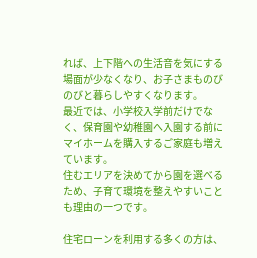れば、上下階への生活音を気にする場面が少なくなり、お子さまものびのびと暮らしやすくなります。
最近では、小学校入学前だけでなく、保育園や幼稚園へ入園する前にマイホームを購入するご家庭も増えています。
住むエリアを決めてから園を選べるため、子育て環境を整えやすいことも理由の一つです。

住宅ローンを利用する多くの方は、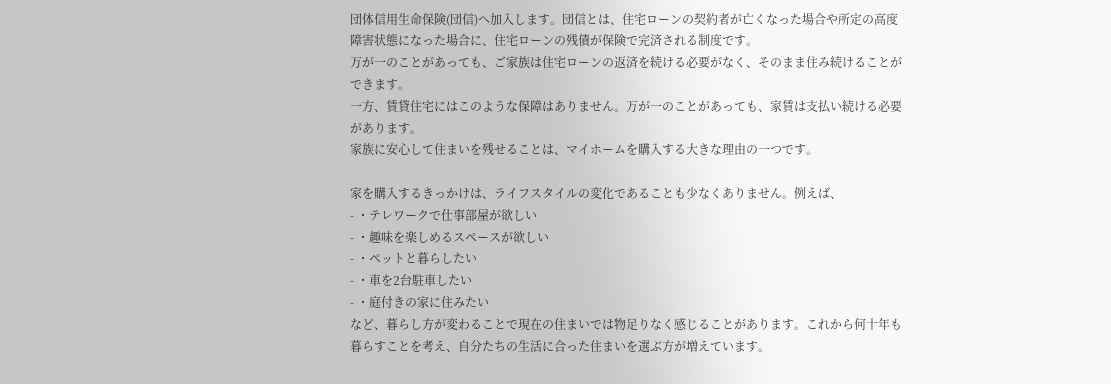団体信用生命保険(団信)へ加入します。団信とは、住宅ローンの契約者が亡くなった場合や所定の高度障害状態になった場合に、住宅ローンの残債が保険で完済される制度です。
万が一のことがあっても、ご家族は住宅ローンの返済を続ける必要がなく、そのまま住み続けることができます。
一方、賃貸住宅にはこのような保障はありません。万が一のことがあっても、家賃は支払い続ける必要があります。
家族に安心して住まいを残せることは、マイホームを購入する大きな理由の一つです。

家を購入するきっかけは、ライフスタイルの変化であることも少なくありません。例えば、
- ・テレワークで仕事部屋が欲しい
- ・趣味を楽しめるスペースが欲しい
- ・ペットと暮らしたい
- ・車を2台駐車したい
- ・庭付きの家に住みたい
など、暮らし方が変わることで現在の住まいでは物足りなく感じることがあります。これから何十年も暮らすことを考え、自分たちの生活に合った住まいを選ぶ方が増えています。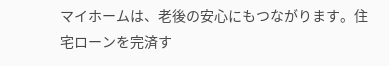マイホームは、老後の安心にもつながります。住宅ローンを完済す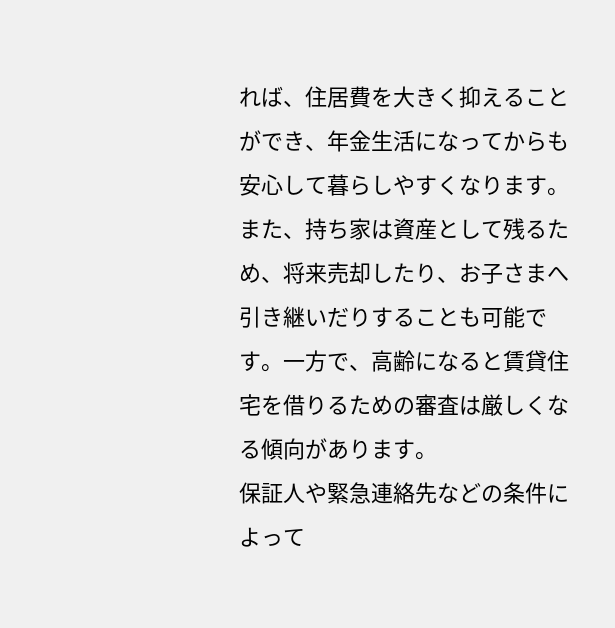れば、住居費を大きく抑えることができ、年金生活になってからも安心して暮らしやすくなります。
また、持ち家は資産として残るため、将来売却したり、お子さまへ引き継いだりすることも可能です。一方で、高齢になると賃貸住宅を借りるための審査は厳しくなる傾向があります。
保証人や緊急連絡先などの条件によって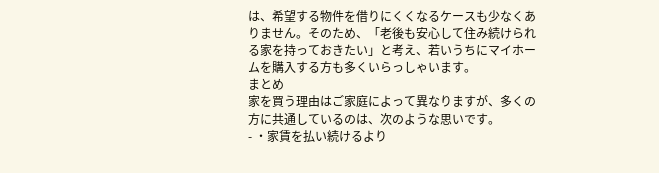は、希望する物件を借りにくくなるケースも少なくありません。そのため、「老後も安心して住み続けられる家を持っておきたい」と考え、若いうちにマイホームを購入する方も多くいらっしゃいます。
まとめ
家を買う理由はご家庭によって異なりますが、多くの方に共通しているのは、次のような思いです。
- ・家賃を払い続けるより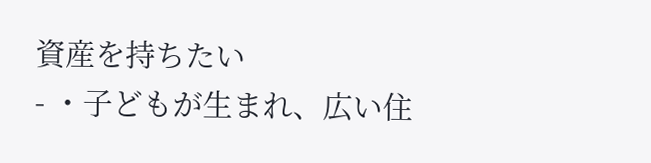資産を持ちたい
- ・子どもが生まれ、広い住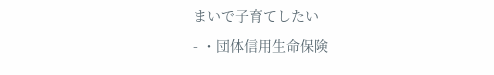まいで子育てしたい
- ・団体信用生命保険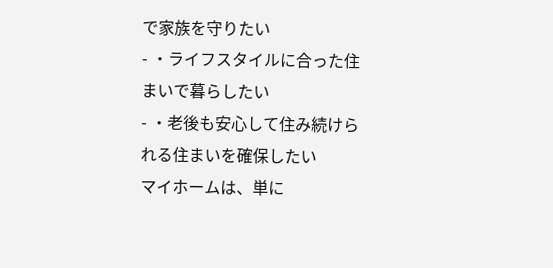で家族を守りたい
- ・ライフスタイルに合った住まいで暮らしたい
- ・老後も安心して住み続けられる住まいを確保したい
マイホームは、単に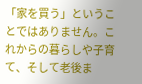「家を買う」ということではありません。これからの暮らしや子育て、そして老後ま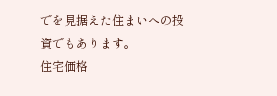でを見据えた住まいへの投資でもあります。
住宅価格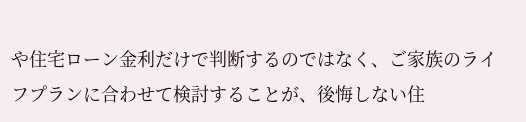や住宅ローン金利だけで判断するのではなく、ご家族のライフプランに合わせて検討することが、後悔しない住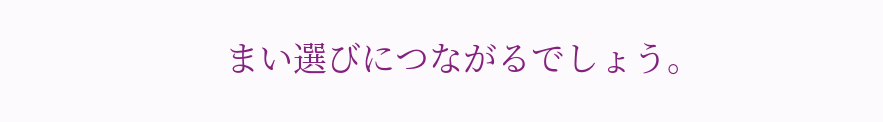まい選びにつながるでしょう。